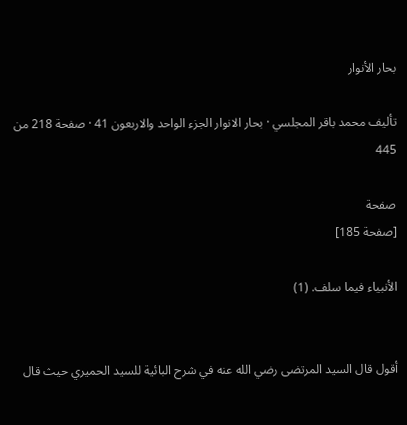بحار الأنوار

تأليف محمد باقر المجلسي · بحار الانوار الجزء الواحد والاربعون 41 · صفحة 218 من 445

صفحة
[صفحة 185]

الأنبياء فيما سلف. (1)


أقول قال السيد المرتضى رضي الله عنه في شرح البائية للسيد الحميري حيث قال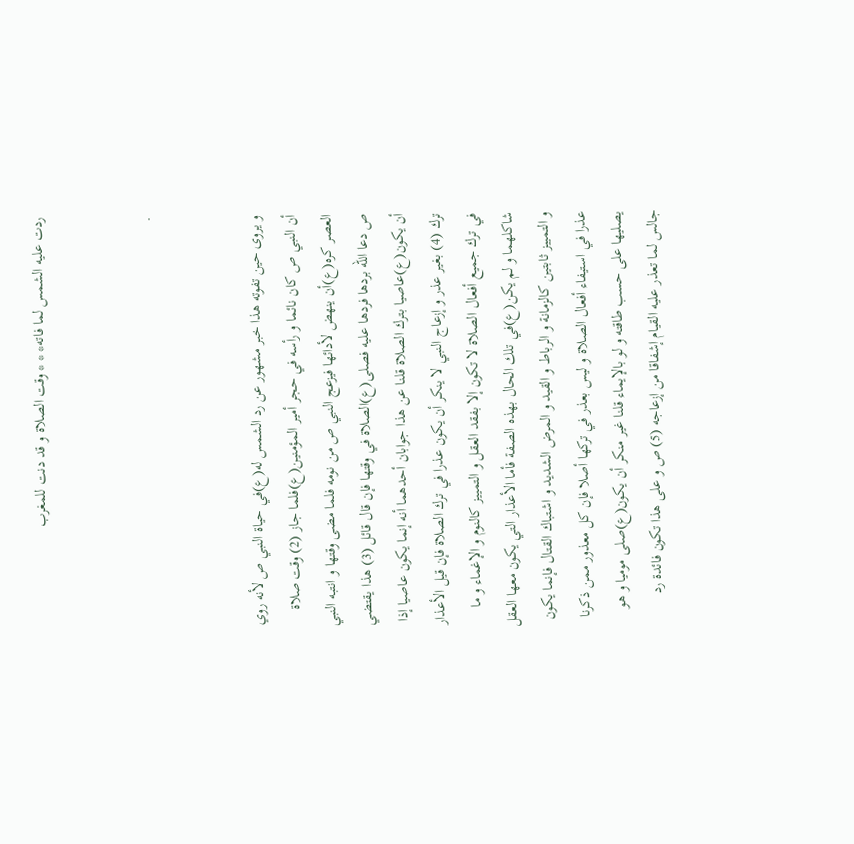ردت عليه الشمس لما فاته* * * وقت الصلاة و قد دنت للمغرب


.


و يروى حين تفوته هذا خبر مشهور عن رد الشمس له(ع)في حياة النبي ص لأنه روي أن النبي ص كان نائما و رأسه في حجر أمير المؤمنين(ع)فلما جاز (2) وقت صلاة العصر كره(ع)أن ينهض لأدائها فيزعج النبي ص من نومه فلما مضى وقتها و انتبه النبي ص دعا الله بردها فردها عليه فصلى(ع)الصلاة في وقتها فإن قال قائل (3) هذا يقتضي أن يكون(ع)عاصيا بترك الصلاة قلنا عن هذا جوابان أحدهما أنه إنما يكون عاصيا إذا ترك (4) بغير عذر و إزعاج النبي لا ينكر أن يكون عذرا في ترك الصلاة فإن قيل الأعذار في ترك جميع أفعال الصلاة لا تكون إلا بفقد العقل و التمييز كالنوم و الإغماء و ما شاكلهما و لم يكن(ع)في تلك الحال بهذه الصفة فأما الأعذار التي يكون معها العقل و التمييز ثابتين كالزمانة و الرباط و القيد و المرض الشديد و اشتباك القتال فإنما يكون عذرا في استيفاء أفعال الصلاة و ليس بعذر في تركها أصلا فإن كل معذور ممن ذكرنا يصليها على حسب طاقته و لو بالإيماء قلنا غير منكر أن يكون(ع)صلى موميا و هو جالس لما تعذر عليه القيام إشفاقا من إزعاجه (5) ص و على هذا تكون فائدة رد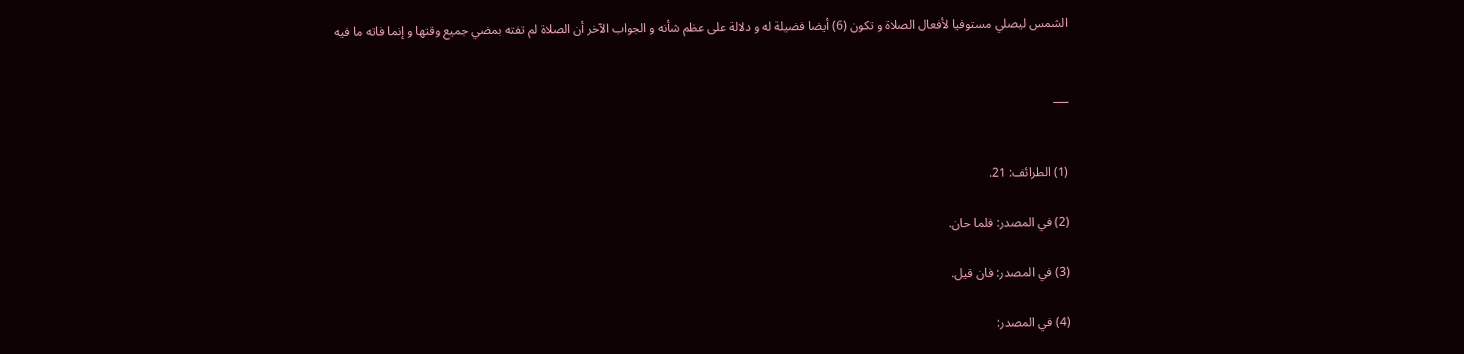الشمس ليصلي مستوفيا لأفعال الصلاة و تكون (6) أيضا فضيلة له و دلالة على عظم شأنه و الجواب الآخر أن الصلاة لم تفته بمضي جميع وقتها و إنما فاته ما فيه


___


(1) الطرائف: 21.

(2) في المصدر: فلما حان.

(3) في المصدر: فان قيل.

(4) في المصدر: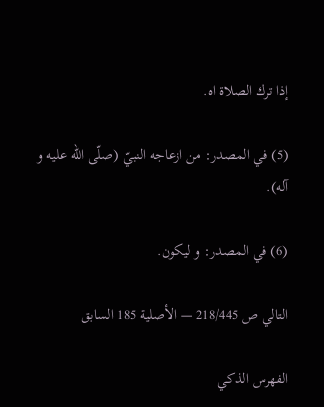إذا ترك الصلاة اه.

(5) في المصدر: من ازعاجه النبيّ (صلّى اللّه عليه و آله).

(6) في المصدر: و ليكون.

التالي ص 218/445 — الأصلية 185 السابق

الفهرس الذكي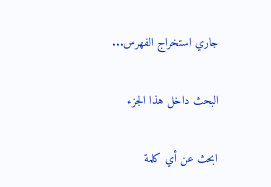جاري استخراج الفهرس...

البحث داخل هذا الجزء

ابحث عن أي كلمة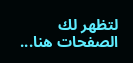لتظهر لك الصفحات هنا...